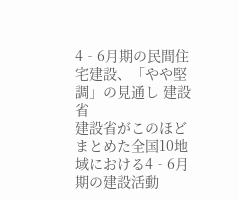4‐6月期の民間住宅建設、「やや堅調」の見通し 建設省
建設省がこのほどまとめた全国10地域における4‐6月期の建設活動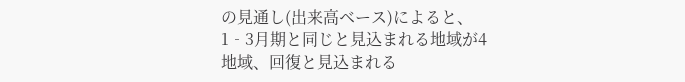の見通し(出来高ベース)によると、1‐3月期と同じと見込まれる地域が4地域、回復と見込まれる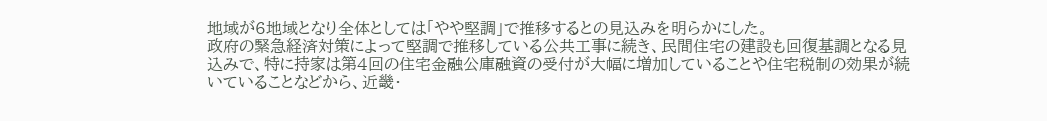地域が6地域となり全体としては「やや堅調」で推移するとの見込みを明らかにした。
政府の緊急経済対策によって堅調で推移している公共工事に続き、民間住宅の建設も回復基調となる見込みで、特に持家は第4回の住宅金融公庫融資の受付が大幅に増加していることや住宅税制の効果が続いていることなどから、近畿・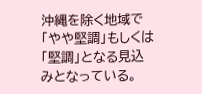沖縄を除く地域で「やや堅調」もしくは「堅調」となる見込みとなっている。